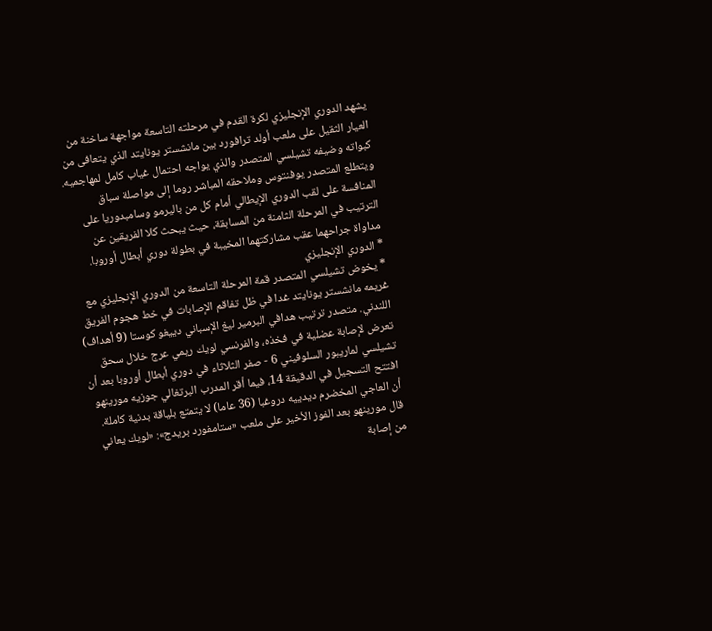يشهد الدوري الإنجليزي لكرة القدم في مرحلته التاسعة مواجهة ساخنة من العيار الثقيل على ملعب أولد ترافورد بين مانشستر يونايتد الذي يتعافى من كبواته وضيفه تشيلسي المتصدر والذي يواجه احتمال غياب كامل لمهاجميه. ويتطلع المتصدر يوفنتوس وملاحقه المباشر روما إلى مواصلة سباق المنافسة على لقب الدوري الإيطالي أمام كل من باليرمو وسامبدوريا على الترتيب في المرحلة الثامنة من المسابقة، حيث يبحث كلا الفريقين عن مداواة جراحهما عقب مشاركتهما المخيبة في بطولة دوري أبطال أوروبا.
* الدوري الإنجليزي
* يخوض تشيلسي المتصدر قمة المرحلة التاسعة من الدوري الإنجليزي مع غريمه مانشستر يونايتد غدا في ظل تفاقم الإصابات في خط هجوم الفريق اللندني. متصدر ترتيب هدافي البرمير ليغ الإسباني دييغو كوستا (9 أهداف) تعرض لإصابة عضلية في فخذه، والفرنسي لويك ريمي عرج خلال سحق تشيلسي لماريبور السلوفيني 6 - صفر الثلاثاء في دوري أبطال أوروبا بعد أن افتتح التسجيل في الدقيقة 14، فيما أقر المدرب البرتغالي جوزيه مورينهو أن العاجي المخضرم ديدييه دروغبا (36 عاما) لا يتمتع بلياقة بدنية كاملة.
قال مورينهو بعد الفوز الأخير على ملعب «ستامفورد بريدج»: «لويك يعاني من إصابة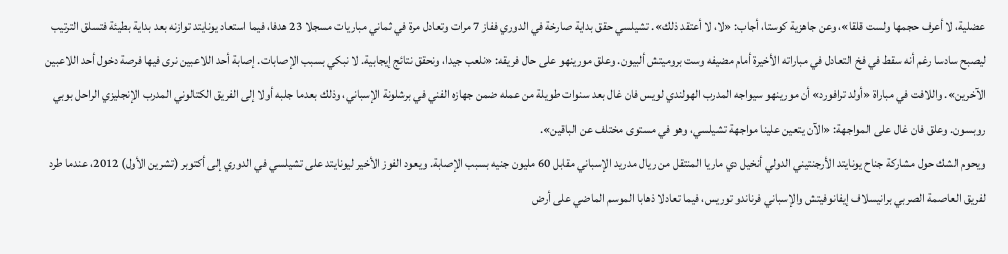عضلية، لا أعرف حجمها ولست قلقا»، وعن جاهزية كوستا، أجاب: «لا، لا أعتقد ذلك». تشيلسي حقق بداية صارخة في الدوري ففاز 7 مرات وتعادل مرة في ثماني مباريات مسجلا 23 هدفا، فيما استعاد يونايتد توازنه بعد بداية بطيئة فتسلق الترتيب ليصبح سادسا رغم أنه سقط في فخ التعادل في مباراته الأخيرة أمام مضيفه وست بروميتش ألبيون. وعلق مورينهو على حال فريقه: «نلعب جيدا، ونحقق نتائج إيجابية. لا نبكي بسبب الإصابات. إصابة أحد اللاعبين نرى فيها فرصة دخول أحد اللاعبين الآخرين». واللافت في مباراة «أولد ترافورد» أن مورينهو سيواجه المدرب الهولندي لويس فان غال بعد سنوات طويلة من عمله ضمن جهازه الفني في برشلونة الإسباني، وذلك بعدما جلبه أولا إلى الفريق الكتالوني المدرب الإنجليزي الراحل بوبي روبسون. وعلق فان غال على المواجهة: «الآن يتعين علينا مواجهة تشيلسي، وهو في مستوى مختلف عن الباقين».
ويحوم الشك حول مشاركة جناح يونايتد الأرجنتيني الدولي أنخيل دي ماريا المنتقل من ريال مدريد الإسباني مقابل 60 مليون جنيه بسبب الإصابة. ويعود الفوز الأخير ليونايتد على تشيلسي في الدوري إلى أكتوبر (تشرين الأول) 2012، عندما طرد لفريق العاصمة الصربي برانيسلاف إيفانوفيتش والإسباني فرناندو توريس، فيما تعادلا ذهابا الموسم الماضي على أرض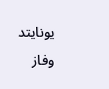يونايتد وفاز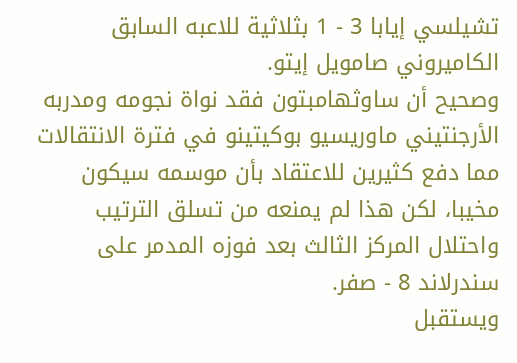تشيلسي إيابا 3 - 1 بثلاثية للاعبه السابق الكاميروني صامويل إيتو.
وصحيح أن ساوثهامبتون فقد نواة نجومه ومدربه الأرجنتيني ماوريسيو بوكيتينو في فترة الانتقالات مما دفع كثيرين للاعتقاد بأن موسمه سيكون مخيبا، لكن هذا لم يمنعه من تسلق الترتيب واحتلال المركز الثالث بعد فوزه المدمر على سندرلاند 8 - صفر.
ويستقبل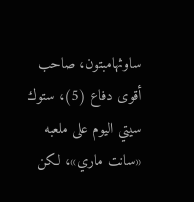ساوثهامبتون، صاحب أقوى دفاع (5)، ستوك سيتي اليوم على ملعبه «سانت ماري»، لكن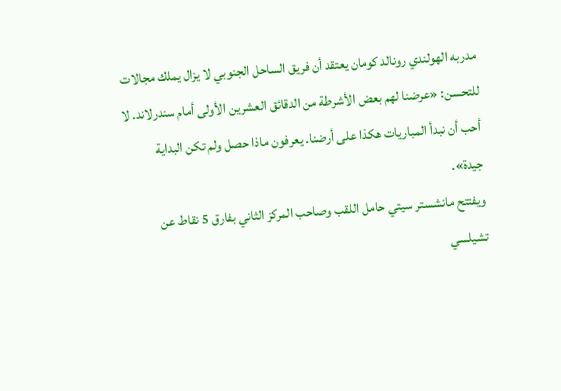مدربه الهولندي رونالد كومان يعتقد أن فريق الساحل الجنوبي لا يزال يملك مجالات للتحسن: «عرضنا لهم بعض الأشرطة من الدقائق العشرين الأولى أمام سندرلاند. لا أحب أن نبدأ المباريات هكذا على أرضنا. يعرفون ماذا حصل ولم تكن البداية جيدة».
ويفتتح مانشستر سيتي حامل اللقب وصاحب المركز الثاني بفارق 5 نقاط عن تشيلسي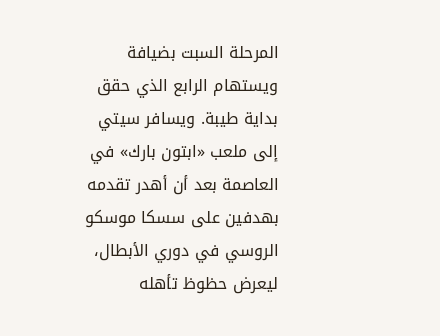المرحلة السبت بضيافة ويستهام الرابع الذي حقق بداية طيبة. ويسافر سيتي إلى ملعب «ابتون بارك» في العاصمة بعد أن أهدر تقدمه بهدفين على سسكا موسكو الروسي في دوري الأبطال، ليعرض حظوظ تأهله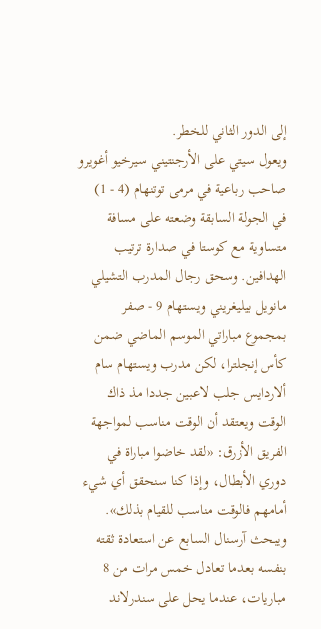إلى الدور الثاني للخطر.
ويعول سيتي على الأرجنتيني سيرخيو أغويرو صاحب رباعية في مرمى توتنهام (4 - 1) في الجولة السابقة وضعته على مسافة متساوية مع كوستا في صدارة ترتيب الهدافين. وسحق رجال المدرب التشيلي مانويل بيليغريني ويستهام 9 - صفر بمجموع مباراتي الموسم الماضي ضمن كأس إنجلترا، لكن مدرب ويستهام سام ألاردايس جلب لاعبين جددا مذ ذاك الوقت ويعتقد أن الوقت مناسب لمواجهة الفريق الأزرق: «لقد خاضوا مباراة في دوري الأبطال، وإذا كنا سنحقق أي شيء أمامهم فالوقت مناسب للقيام بذلك».
ويبحث آرسنال السابع عن استعادة ثقته بنفسه بعدما تعادل خمس مرات من 8 مباريات، عندما يحل على سندرلاند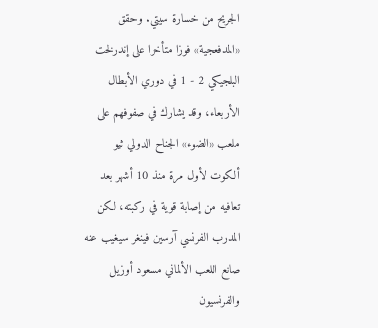الجريح من خسارة سيتي. وحقق «المدفعجية» فوزا متأخرا على إندرلخت البلجيكي 2 - 1 في دوري الأبطال الأربعاء، وقد يشارك في صفوفهم على ملعب «الضوء» الجناح الدولي ثيو ألكوت لأول مرة منذ 10 أشهر بعد تعافيه من إصابة قوية في ركبته، لكن المدرب الفرنسي آرسين فينغر سيغيب عنه صانع اللعب الألماني مسعود أوزيل والفرنسيون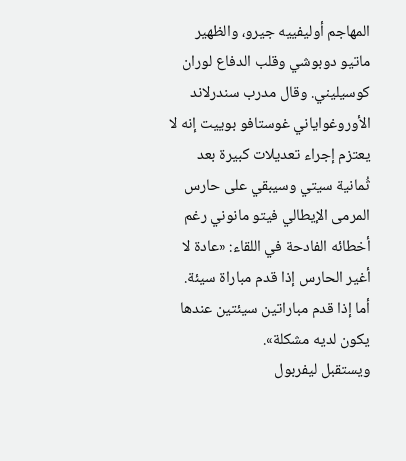المهاجم أوليفييه جيرو، والظهير ماتيو دوبوشي وقلب الدفاع لوران كوسيليني. وقال مدرب سندرلاند الأوروغواياني غوستافو بوييت إنه لا يعتزم إجراء تعديلات كبيرة بعد ثُمانية سيتي وسيبقي على حارس المرمى الإيطالي فيتو مانوني رغم أخطائه الفادحة في اللقاء: «عادة لا أغير الحارس إذا قدم مباراة سيئة. أما إذا قدم مباراتين سيئتين عندها يكون لديه مشكلة».
ويستقبل ليفربول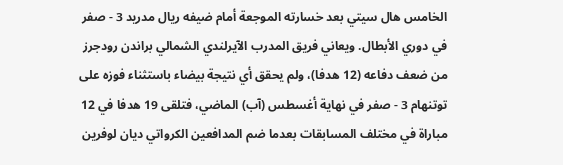الخامس هال سيتي بعد خسارته الموجعة أمام ضيفه ريال مدريد 3 - صفر في دوري الأبطال. ويعاني فريق المدرب الآيرلندي الشمالي براندن رودجرز من ضعف دفاعه (12 هدفا)، ولم يحقق أي نتيجة بيضاء باستثناء فوزه على توتنهام 3 - صفر في نهاية أغسطس (آب) الماضي، فتلقى 19 هدفا في 12 مباراة في مختلف المسابقات بعدما ضم المدافعين الكرواتي ديان لوفرين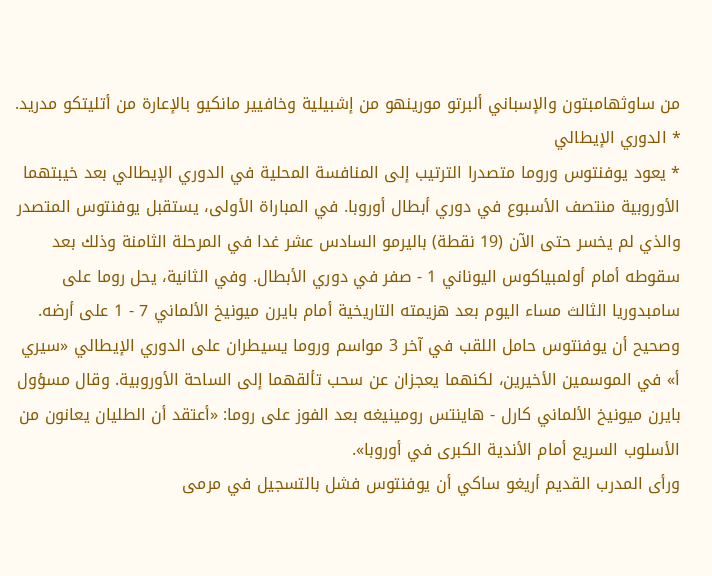من ساوثهامبتون والإسباني ألبرتو مورينهو من إشبيلية وخافيير مانكيو بالإعارة من أتليتكو مدريد.
* الدوري الإيطالي
* يعود يوفنتوس وروما متصدرا الترتيب إلى المنافسة المحلية في الدوري الإيطالي بعد خيبتهما الأوروبية منتصف الأسبوع في دوري أبطال أوروبا. في المباراة الأولى، يستقبل يوفنتوس المتصدر والذي لم يخسر حتى الآن (19 نقطة) باليرمو السادس عشر غدا في المرحلة الثامنة وذلك بعد سقوطه أمام أولمبياكوس اليوناني 1 - صفر في دوري الأبطال. وفي الثانية، يحل روما على سامبدوريا الثالث مساء اليوم بعد هزيمته التاريخية أمام بايرن ميونيخ الألماني 7 - 1 على أرضه. وصحيح أن يوفنتوس حامل اللقب في آخر 3 مواسم وروما يسيطران على الدوري الإيطالي «سيري أ» في الموسمين الأخيرين، لكنهما يعجزان عن سحب تألقهما إلى الساحة الأوروبية. وقال مسؤول بايرن ميونيخ الألماني كارل - هاينتس رومينيغه بعد الفوز على روما: «أعتقد أن الطليان يعانون من الأسلوب السريع أمام الأندية الكبرى في أوروبا».
ورأى المدرب القديم أريغو ساكي أن يوفنتوس فشل بالتسجيل في مرمى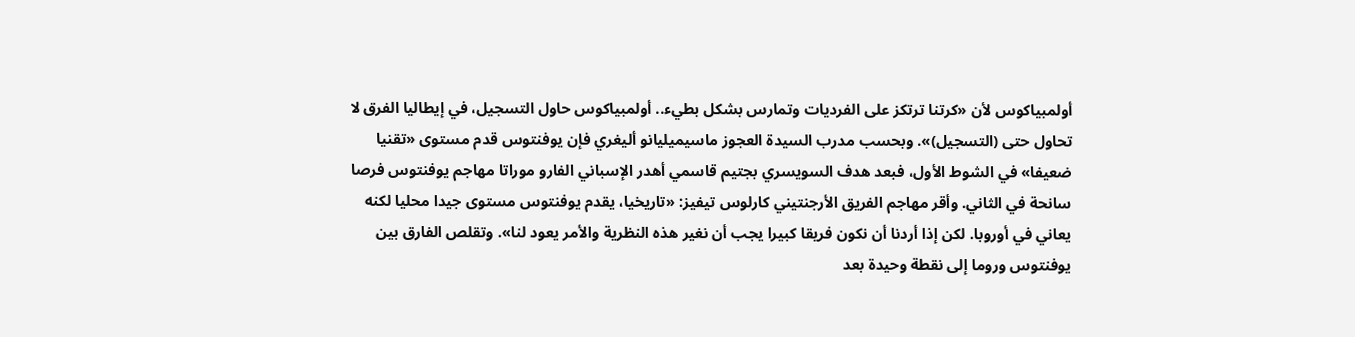أولمبياكوس لأن «كرتنا ترتكز على الفرديات وتمارس بشكل بطيء.. أولمبياكوس حاول التسجيل، في إيطاليا الفرق لا تحاول حتى (التسجيل)». وبحسب مدرب السيدة العجوز ماسيميليانو أليغري فإن يوفنتوس قدم مستوى «تقنيا ضعيفا» في الشوط الأول، فبعد هدف السويسري بجتيم قاسمي أهدر الإسباني الفارو موراتا مهاجم يوفنتوس فرصا سانحة في الثاني. وأقر مهاجم الفريق الأرجنتيني كارلوس تيفيز: «تاريخيا، يقدم يوفنتوس مستوى جيدا محليا لكنه يعاني في أوروبا. لكن إذا أردنا أن نكون فريقا كبيرا يجب أن نغير هذه النظرية والأمر يعود لنا». وتقلص الفارق بين يوفنتوس وروما إلى نقطة وحيدة بعد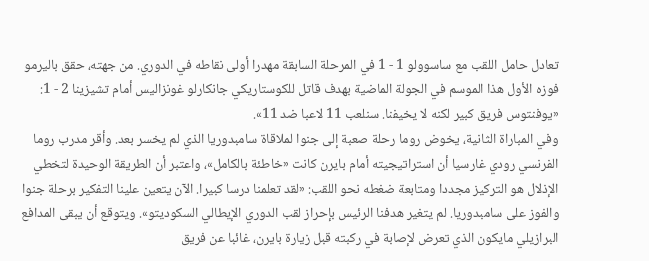تعادل حامل اللقب مع ساسوولو 1 - 1 في المرحلة السابقة مهدرا أولى نقاطه في الدوري. من جهته، حقق باليرمو فوزه الأول هذا الموسم في الجولة الماضية بهدف قاتل للكوستاريكي جانكارلو غونزاليس أمام تشيزينا 2 - 1: «يوفنتوس فريق كبير لكنه لا يخيفنا. سنلعب 11 لاعبا ضد 11».
وفي المباراة الثانية، يخوض روما رحلة صعبة إلى جنوا لملاقاة سامبدوريا الذي لم يخسر بعد. وأقر مدرب روما الفرنسي رودي غارسيا أن استراتيجيته أمام بايرن كانت «خاطئة بالكامل»، واعتبر أن الطريقة الوحيدة لتخطي الإذلال هو التركيز مجددا ومتابعة ضغطه نحو اللقب: «لقد تعلمنا درسا كبيرا. الآن يتعين علينا التفكير برحلة جنوا والفوز على سامبدوريا. لم يتغير هدفنا الرئيس بإحراز لقب الدوري الإيطالي السكوديتو». ويتوقع أن يبقى المدافع البرازيلي مايكون الذي تعرض لإصابة في ركبته قبل زيارة بايرن، غائبا عن فريق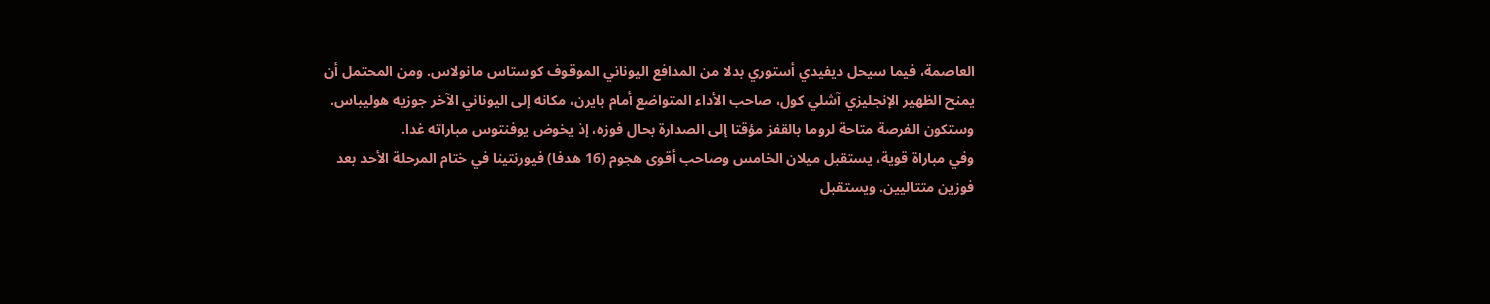العاصمة، فيما سيحل ديفيدي أستوري بدلا من المدافع اليوناني الموقوف كوستاس مانولاس. ومن المحتمل أن يمنح الظهير الإنجليزي آشلي كول، صاحب الأداء المتواضع أمام بايرن، مكانه إلى اليوناني الآخر جوزيه هوليباس. وستكون الفرصة متاحة لروما بالقفز مؤقتا إلى الصدارة بحال فوزه، إذ يخوض يوفنتوس مباراته غدا.
وفي مباراة قوية، يستقبل ميلان الخامس وصاحب أقوى هجوم (16 هدفا) فيورنتينا في ختام المرحلة الأحد بعد فوزين متتاليين. ويستقبل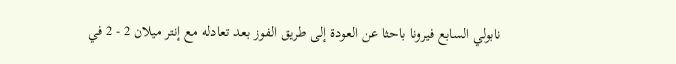نابولي السابع فيرونا باحثا عن العودة إلى طريق الفوز بعد تعادله مع إنتر ميلان 2 - 2 في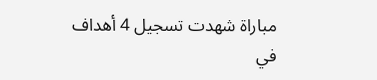مباراة شهدت تسجيل 4 أهداف في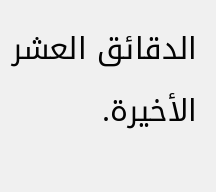الدقائق العشر الأخيرة.